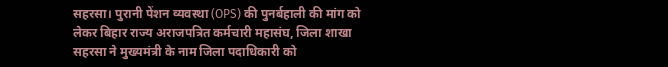सहरसा। पुरानी पेंशन व्यवस्था (OPS) की पुनर्बहाली की मांग को लेकर बिहार राज्य अराजपत्रित कर्मचारी महासंघ, जिला शाखा सहरसा ने मुख्यमंत्री के नाम जिला पदाधिकारी को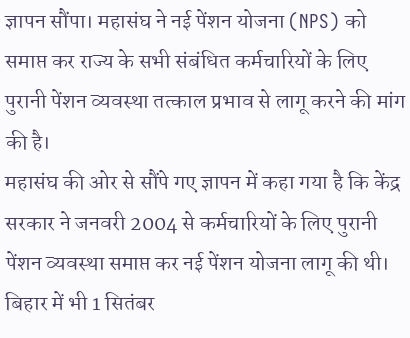ज्ञापन सौंपा। महासंघ ने नई पेंशन योजना (NPS) को समाप्त कर राज्य के सभी संबंधित कर्मचारियों के लिए पुरानी पेंशन व्यवस्था तत्काल प्रभाव से लागू करने की मांग की है।
महासंघ की ओर से सौंपे गए ज्ञापन में कहा गया है कि केंद्र सरकार ने जनवरी 2004 से कर्मचारियों के लिए पुरानी पेंशन व्यवस्था समाप्त कर नई पेंशन योजना लागू की थी। बिहार में भी 1 सितंबर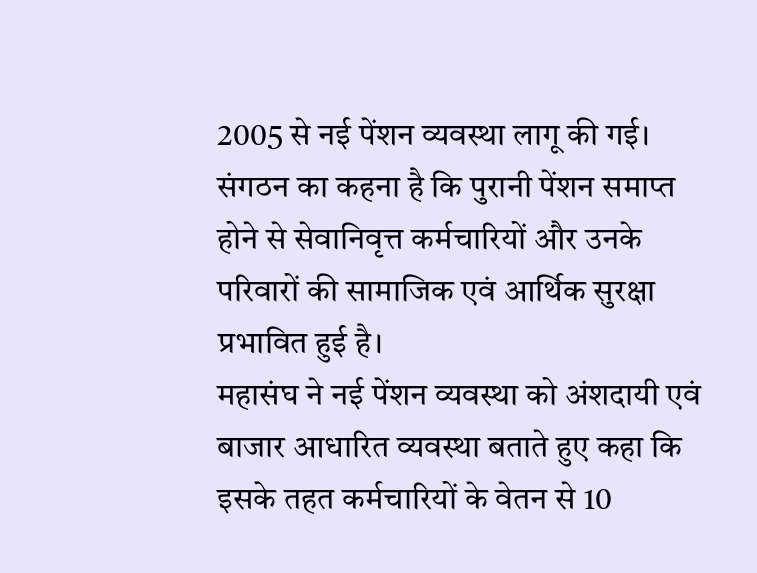2005 से नई पेंशन व्यवस्था लागू की गई। संगठन का कहना है कि पुरानी पेंशन समाप्त होने से सेवानिवृत्त कर्मचारियों और उनके परिवारों की सामाजिक एवं आर्थिक सुरक्षा प्रभावित हुई है।
महासंघ ने नई पेंशन व्यवस्था को अंशदायी एवं बाजार आधारित व्यवस्था बताते हुए कहा कि इसके तहत कर्मचारियों के वेतन से 10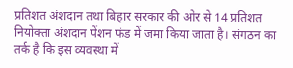प्रतिशत अंशदान तथा बिहार सरकार की ओर से 14 प्रतिशत नियोक्ता अंशदान पेंशन फंड में जमा किया जाता है। संगठन का तर्क है कि इस व्यवस्था में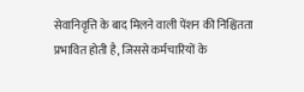सेवानिवृत्ति के बाद मिलने वाली पेंशन की निश्चितता प्रभावित होती है, जिससे कर्मचारियों के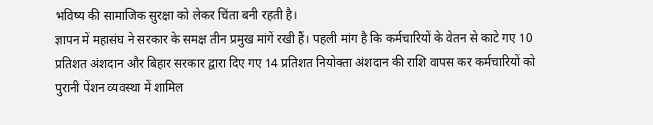भविष्य की सामाजिक सुरक्षा को लेकर चिंता बनी रहती है।
ज्ञापन में महासंघ ने सरकार के समक्ष तीन प्रमुख मांगें रखी हैं। पहली मांग है कि कर्मचारियों के वेतन से काटे गए 10 प्रतिशत अंशदान और बिहार सरकार द्वारा दिए गए 14 प्रतिशत नियोक्ता अंशदान की राशि वापस कर कर्मचारियों को पुरानी पेंशन व्यवस्था में शामिल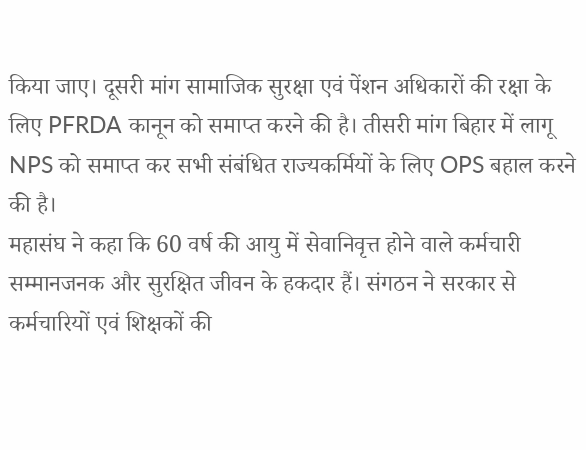किया जाए। दूसरी मांग सामाजिक सुरक्षा एवं पेंशन अधिकारों की रक्षा के लिए PFRDA कानून को समाप्त करने की है। तीसरी मांग बिहार में लागू NPS को समाप्त कर सभी संबंधित राज्यकर्मियों के लिए OPS बहाल करने की है।
महासंघ ने कहा कि 60 वर्ष की आयु में सेवानिवृत्त होने वाले कर्मचारी सम्मानजनक और सुरक्षित जीवन के हकदार हैं। संगठन ने सरकार से कर्मचारियों एवं शिक्षकों की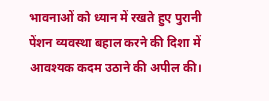भावनाओं को ध्यान में रखते हुए पुरानी पेंशन व्यवस्था बहाल करने की दिशा में आवश्यक कदम उठाने की अपील की।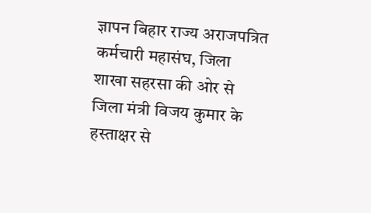ज्ञापन बिहार राज्य अराजपत्रित कर्मचारी महासंघ, जिला शाखा सहरसा की ओर से जिला मंत्री विजय कुमार के हस्ताक्षर से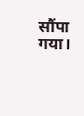सौंपा गया।